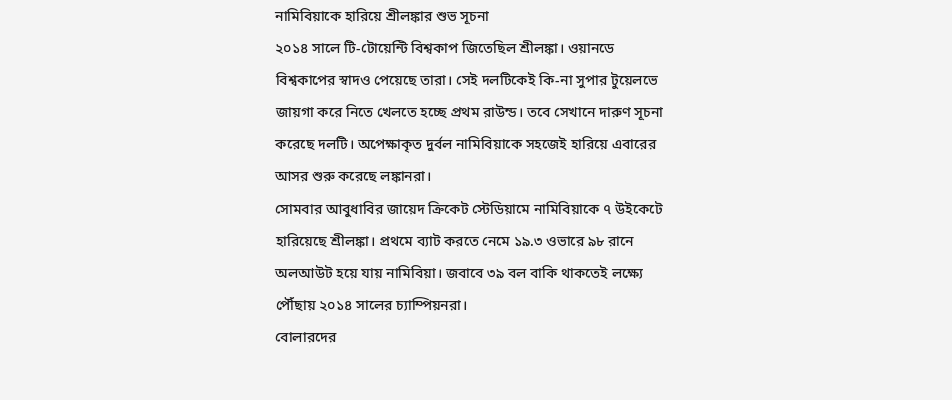নামিবিয়াকে হারিয়ে শ্রীলঙ্কার শুভ সূচনা
২০১৪ সালে টি-টোয়েন্টি বিশ্বকাপ জিতেছিল শ্রীলঙ্কা। ওয়ানডে বিশ্বকাপের স্বাদও পেয়েছে তারা। সেই দলটিকেই কি-না সুপার টুয়েলভে জায়গা করে নিতে খেলতে হচ্ছে প্রথম রাউন্ড। তবে সেখানে দারুণ সূচনা করেছে দলটি। অপেক্ষাকৃত দুর্বল নামিবিয়াকে সহজেই হারিয়ে এবারের আসর শুরু করেছে লঙ্কানরা।
সোমবার আবুধাবির জায়েদ ক্রিকেট স্টেডিয়ামে নামিবিয়াকে ৭ উইকেটে হারিয়েছে শ্রীলঙ্কা। প্রথমে ব্যাট করতে নেমে ১৯.৩ ওভারে ৯৮ রানে অলআউট হয়ে যায় নামিবিয়া। জবাবে ৩৯ বল বাকি থাকতেই লক্ষ্যে পৌঁছায় ২০১৪ সালের চ্যাম্পিয়নরা।
বোলারদের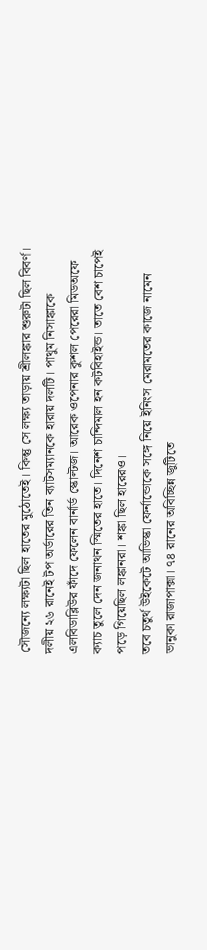সৌজন্যে লক্ষ্যটা ছিল হাতের মুঠোতেই। কিন্তু সে লক্ষ্য তাড়ায় শ্রীলঙ্কার শুরুটা ছিল বিবর্ণ। দলীয় ২৬ রানেই টপ অর্ডারের তিন ব্যাটসম্যানকে হারায় দলটি। পাথুম নিসাঙ্কাকে এলবিডাব্লিউর ফাঁদে ফেলেন বার্নার্ড স্কোল্টজ। আরেক ওপেনার কুশল পেরেরা মিডঅফে ক্যাচ তুলে দেন জনাথন স্মিতের হাতে। দিনেশ চান্দিমাল হন কটবিহাইন্ড। তাতে বেশ চাপেই পড়ে গিয়েছিল লঙ্কানরা। শঙ্কা ছিল হারেরও।
তবে চতুর্থ উইকেটে আভিস্কা ফের্নান্ডোকে সঙ্গে নিয়ে ইনিংস মেরামতের কাজে নামেন ভানুকা রাজাপাক্সা। ৭৪ রানের অবিচ্ছিন্ন জুটিতে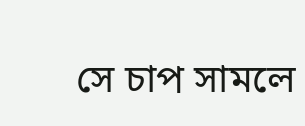সে চাপ সামলে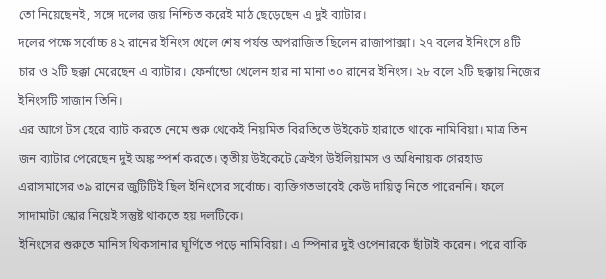তো নিয়েছেনই, সঙ্গে দলের জয় নিশ্চিত করেই মাঠ ছেড়েছেন এ দুই ব্যাটার।
দলের পক্ষে সর্বোচ্চ ৪২ রানের ইনিংস খেলে শেষ পর্যন্ত অপরাজিত ছিলেন রাজাপাক্সা। ২৭ বলের ইনিংসে ৪টি চার ও ২টি ছক্কা মেরেছেন এ ব্যাটার। ফের্নান্ডো খেলেন হার না মানা ৩০ রানের ইনিংস। ২৮ বলে ২টি ছক্কায় নিজের ইনিংসটি সাজান তিনি।
এর আগে টস হেরে ব্যাট করতে নেমে শুরু থেকেই নিয়মিত বিরতিতে উইকেট হারাতে থাকে নামিবিয়া। মাত্র তিন জন ব্যাটার পেরেছেন দুই অঙ্ক স্পর্শ করতে। তৃতীয় উইকেটে ক্রেইগ উইলিয়ামস ও অধিনায়ক গেরহাড এরাসমাসের ৩৯ রানের জুটিটিই ছিল ইনিংসের সর্বোচ্চ। ব্যক্তিগতভাবেই কেউ দায়িত্ব নিতে পারেননি। ফলে সাদামাটা স্কোর নিয়েই সন্তুষ্ট থাকতে হয় দলটিকে।
ইনিংসের শুরুতে মানিস থিকসানার ঘূর্ণিতে পড়ে নামিবিয়া। এ স্পিনার দুই ওপেনারকে ছাঁটাই করেন। পরে বাকি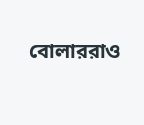বোলাররাও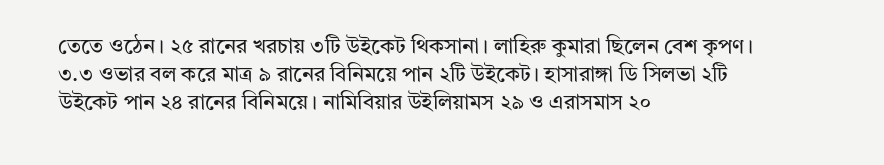তেতে ওঠেন। ২৫ রানের খরচায় ৩টি উইকেট থিকসানা। লাহিরু কুমারা ছিলেন বেশ কৃপণ। ৩.৩ ওভার বল করে মাত্র ৯ রানের বিনিময়ে পান ২টি উইকেট। হাসারাঙ্গা ডি সিলভা ২টি উইকেট পান ২৪ রানের বিনিময়ে। নামিবিয়ার উইলিয়ামস ২৯ ও এরাসমাস ২০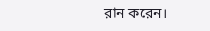রান করেন।